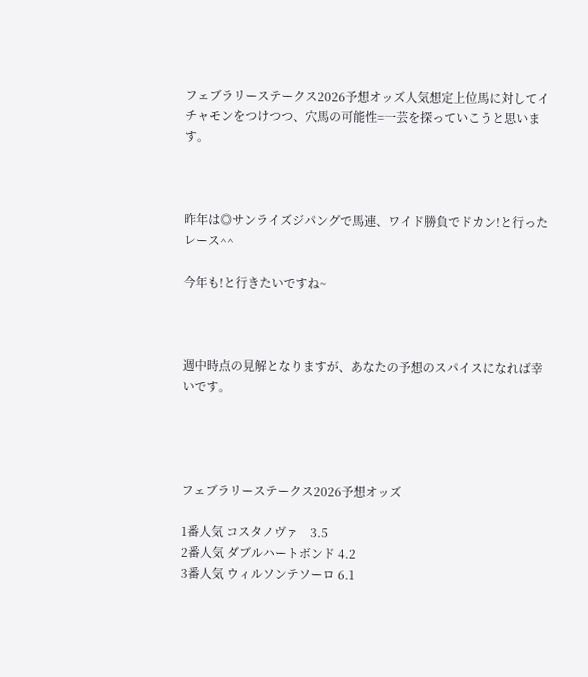フェブラリーステークス2026予想オッズ人気想定上位馬に対してイチャモンをつけつつ、穴馬の可能性=一芸を探っていこうと思います。



昨年は◎サンライズジパングで馬連、ワイド勝負でドカン!と行ったレース^^

今年も!と行きたいですね~



週中時点の見解となりますが、あなたの予想のスパイスになれば幸いです。




フェブラリーステークス2026予想オッズ

1番人気 コスタノヴァ    3.5
2番人気 ダブルハートボンド 4.2
3番人気 ウィルソンテソーロ 6.1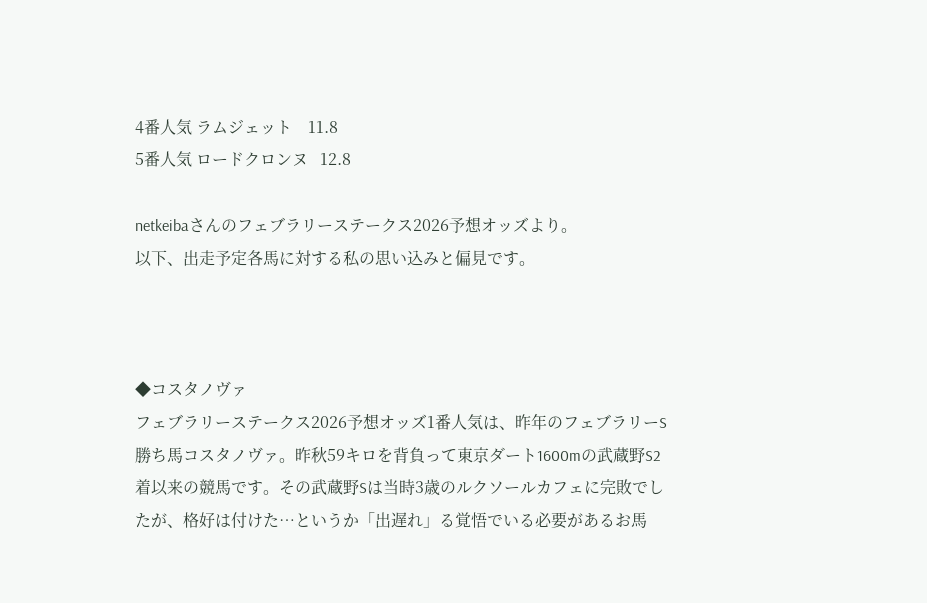4番人気 ラムジェット    11.8
5番人気 ロードクロンヌ   12.8

netkeibaさんのフェブラリーステークス2026予想オッズより。
以下、出走予定各馬に対する私の思い込みと偏見です。



◆コスタノヴァ
フェブラリーステークス2026予想オッズ1番人気は、昨年のフェブラリーS勝ち馬コスタノヴァ。昨秋59キロを背負って東京ダート1600mの武蔵野S2着以来の競馬です。その武蔵野Sは当時3歳のルクソールカフェに完敗でしたが、格好は付けた…というか「出遅れ」る覚悟でいる必要があるお馬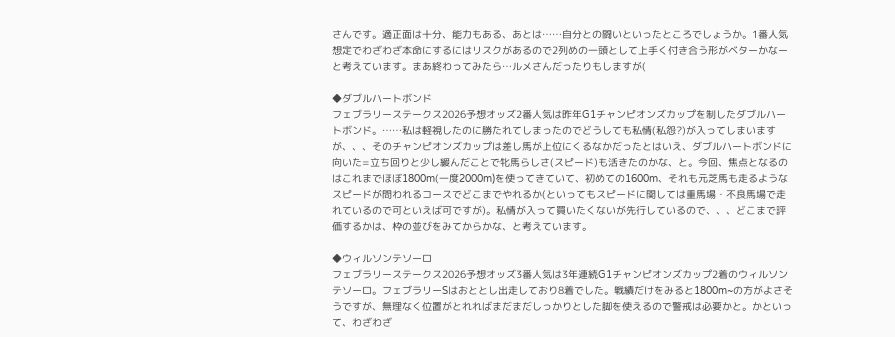さんです。適正面は十分、能力もある、あとは……自分との闘いといったところでしょうか。1番人気想定でわざわざ本命にするにはリスクがあるので2列めの一頭として上手く付き合う形がベターかなーと考えています。まあ終わってみたら…ルメさんだったりもしますが(

◆ダブルハートボンド
フェブラリーステークス2026予想オッズ2番人気は昨年G1チャンピオンズカップを制したダブルハートボンド。……私は軽視したのに勝たれてしまったのでどうしても私情(私怨?)が入ってしまいますが、、、そのチャンピオンズカップは差し馬が上位にくるなかだったとはいえ、ダブルハートボンドに向いた=立ち回りと少し緩んだことで牝馬らしさ(スピード)も活きたのかな、と。今回、焦点となるのはこれまでほぼ1800m(一度2000m)を使ってきていて、初めての1600m、それも元芝馬も走るようなスピードが問われるコースでどこまでやれるか(といってもスピードに関しては重馬場・不良馬場で走れているので可といえば可ですが)。私情が入って買いたくないが先行しているので、、、どこまで評価するかは、枠の並びをみてからかな、と考えています。

◆ウィルソンテソーロ
フェブラリーステークス2026予想オッズ3番人気は3年連続G1チャンピオンズカップ2着のウィルソンテソーロ。フェブラリーSはおととし出走しており8着でした。戦績だけをみると1800m~の方がよさそうですが、無理なく位置がとれればまだまだしっかりとした脚を使えるので警戒は必要かと。かといって、わざわざ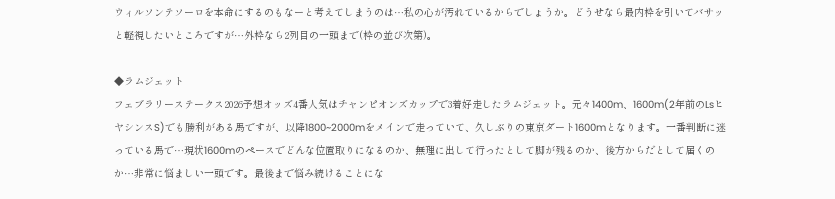ウィルソンテソーロを本命にするのもなーと考えてしまうのは…私の心が汚れているからでしょうか。どうせなら最内枠を引いてバサッと軽視したいところですが…外枠なら2列目の一頭まで(枠の並び次第)。

◆ラムジェット
フェブラリーステークス2026予想オッズ4番人気はチャンピオンズカップで3着好走したラムジェット。元々1400m、1600m(2年前のLsヒヤシンスS)でも勝利がある馬ですが、以降1800~2000mをメインで走っていて、久しぶりの東京ダート1600mとなります。一番判断に迷っている馬で…現状1600mのペースでどんな位置取りになるのか、無理に出して行ったとして脚が残るのか、後方からだとして届くのか…非常に悩ましい一頭です。最後まで悩み続けることにな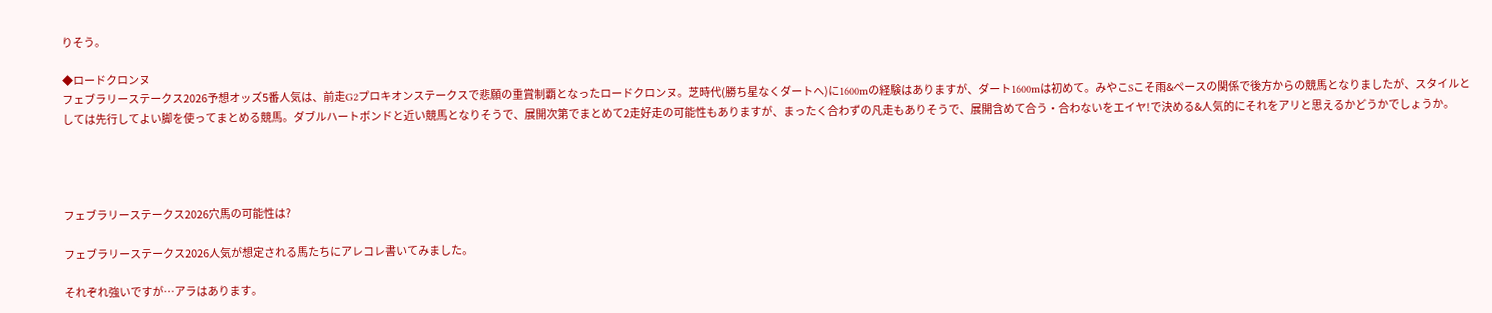りそう。

◆ロードクロンヌ
フェブラリーステークス2026予想オッズ5番人気は、前走G2プロキオンステークスで悲願の重賞制覇となったロードクロンヌ。芝時代(勝ち星なくダートへ)に1600mの経験はありますが、ダート1600mは初めて。みやこSこそ雨&ペースの関係で後方からの競馬となりましたが、スタイルとしては先行してよい脚を使ってまとめる競馬。ダブルハートボンドと近い競馬となりそうで、展開次第でまとめて2走好走の可能性もありますが、まったく合わずの凡走もありそうで、展開含めて合う・合わないをエイヤ!で決める&人気的にそれをアリと思えるかどうかでしょうか。




フェブラリーステークス2026穴馬の可能性は?

フェブラリーステークス2026人気が想定される馬たちにアレコレ書いてみました。

それぞれ強いですが…アラはあります。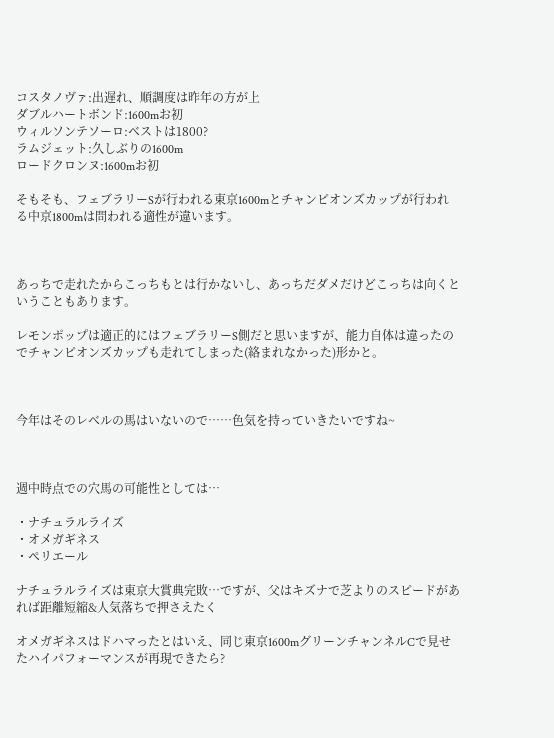コスタノヴァ:出遅れ、順調度は昨年の方が上
ダブルハートボンド:1600mお初
ウィルソンテソーロ:ベストは1800?
ラムジェット:久しぶりの1600m
ロードクロンヌ:1600mお初

そもそも、フェブラリーSが行われる東京1600mとチャンピオンズカップが行われる中京1800mは問われる適性が違います。



あっちで走れたからこっちもとは行かないし、あっちだダメだけどこっちは向くということもあります。

レモンポップは適正的にはフェブラリーS側だと思いますが、能力自体は違ったのでチャンピオンズカップも走れてしまった(絡まれなかった)形かと。



今年はそのレベルの馬はいないので……色気を持っていきたいですね~



週中時点での穴馬の可能性としては…

・ナチュラルライズ
・オメガギネス
・ペリエール

ナチュラルライズは東京大賞典完敗…ですが、父はキズナで芝よりのスピードがあれば距離短縮&人気落ちで押さえたく

オメガギネスはドハマったとはいえ、同じ東京1600mグリーンチャンネルCで見せたハイパフォーマンスが再現できたら?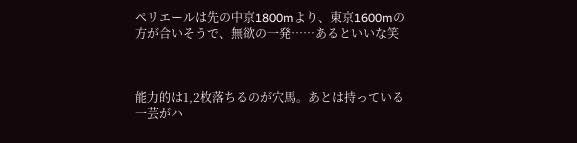ペリエールは先の中京1800mより、東京1600mの方が合いそうで、無欲の一発……あるといいな笑



能力的は1,2枚落ちるのが穴馬。あとは持っている一芸がハ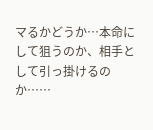マるかどうか…本命にして狙うのか、相手として引っ掛けるのか……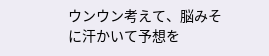ウンウン考えて、脳みそに汗かいて予想を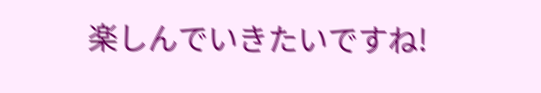楽しんでいきたいですね!